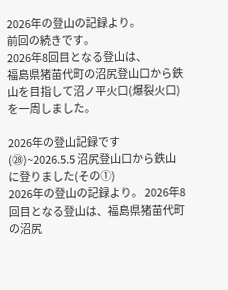2026年の登山の記録より。
前回の続きです。
2026年8回目となる登山は、
福島県猪苗代町の沼尻登山口から鉄山を目指して沼ノ平火口(爆裂火口)
を一周しました。

2026年の登山記録です(㉘)~2026.5.5 沼尻登山口から鉄山に登りました(その①)
2026年の登山の記録より。 2026年8回目となる登山は、福島県猪苗代町の沼尻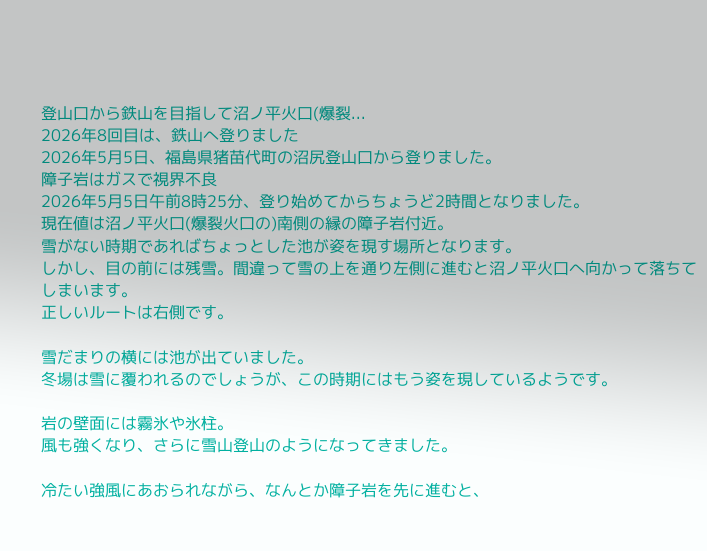登山口から鉄山を目指して沼ノ平火口(爆裂...
2026年8回目は、鉄山へ登りました
2026年5月5日、福島県猪苗代町の沼尻登山口から登りました。
障子岩はガスで視界不良
2026年5月5日午前8時25分、登り始めてからちょうど2時間となりました。
現在値は沼ノ平火口(爆裂火口の)南側の縁の障子岩付近。
雪がない時期であればちょっとした池が姿を現す場所となります。
しかし、目の前には残雪。間違って雪の上を通り左側に進むと沼ノ平火口へ向かって落ちてしまいます。
正しいルートは右側です。

雪だまりの横には池が出ていました。
冬場は雪に覆われるのでしょうが、この時期にはもう姿を現しているようです。

岩の壁面には霧氷や氷柱。
風も強くなり、さらに雪山登山のようになってきました。

冷たい強風にあおられながら、なんとか障子岩を先に進むと、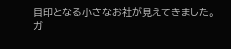目印となる小さなお社が見えてきました。
ガ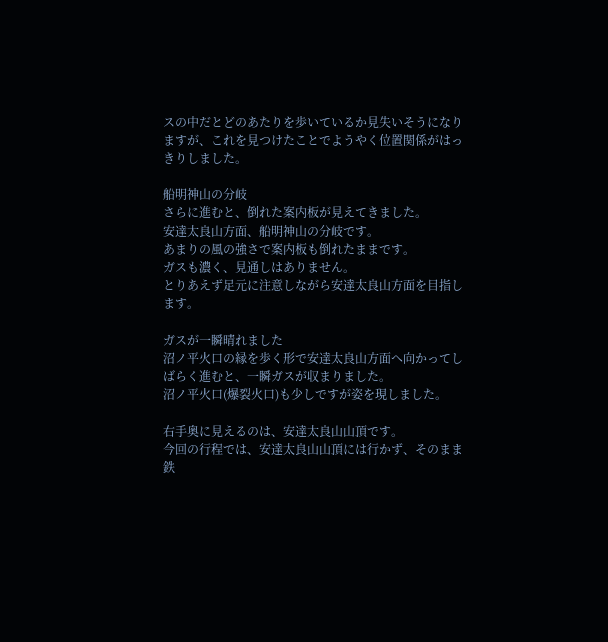スの中だとどのあたりを歩いているか見失いそうになりますが、これを見つけたことでようやく位置関係がはっきりしました。

船明神山の分岐
さらに進むと、倒れた案内板が見えてきました。
安達太良山方面、船明神山の分岐です。
あまりの風の強さで案内板も倒れたままです。
ガスも濃く、見通しはありません。
とりあえず足元に注意しながら安達太良山方面を目指します。

ガスが一瞬晴れました
沼ノ平火口の縁を歩く形で安達太良山方面へ向かってしばらく進むと、一瞬ガスが収まりました。
沼ノ平火口(爆裂火口)も少しですが姿を現しました。

右手奥に見えるのは、安達太良山山頂です。
今回の行程では、安達太良山山頂には行かず、そのまま鉄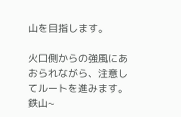山を目指します。

火口側からの強風にあおられながら、注意してルートを進みます。
鉄山~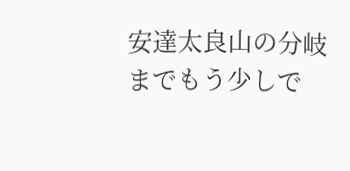安達太良山の分岐までもう少しで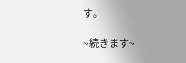す。

~続きます~